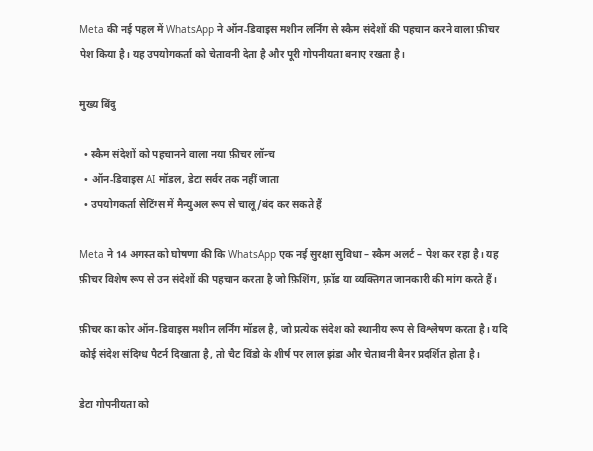Meta की नई पहल में WhatsApp ने ऑन‑डिवाइस मशीन लर्निंग से स्कैम संदेशों की पहचान करने वाला फ़ीचर पेश किया है। यह उपयोगकर्ता को चेतावनी देता है और पूरी गोपनीयता बनाए रखता है।

मुख्य बिंदु

  • स्कैम संदेशों को पहचानने वाला नया फ़ीचर लॉन्च
  • ऑन‑डिवाइस AI मॉडल, डेटा सर्वर तक नहीं जाता
  • उपयोगकर्ता सेटिंग्स में मैन्युअल रूप से चालू/बंद कर सकते हैं

Meta ने 14 अगस्त को घोषणा की कि WhatsApp एक नई सुरक्षा सुविधा – स्कैम अलर्ट – पेश कर रहा है। यह फ़ीचर विशेष रूप से उन संदेशों की पहचान करता है जो फ़िशिंग, फ़्रॉड या व्यक्तिगत जानकारी की मांग करते हैं।

फ़ीचर का कोर ऑन‑डिवाइस मशीन लर्निंग मॉडल है, जो प्रत्येक संदेश को स्थानीय रूप से विश्लेषण करता है। यदि कोई संदेश संदिग्ध पैटर्न दिखाता है, तो चैट विंडो के शीर्ष पर लाल झंडा और चेतावनी बैनर प्रदर्शित होता है।

डेटा गोपनीयता को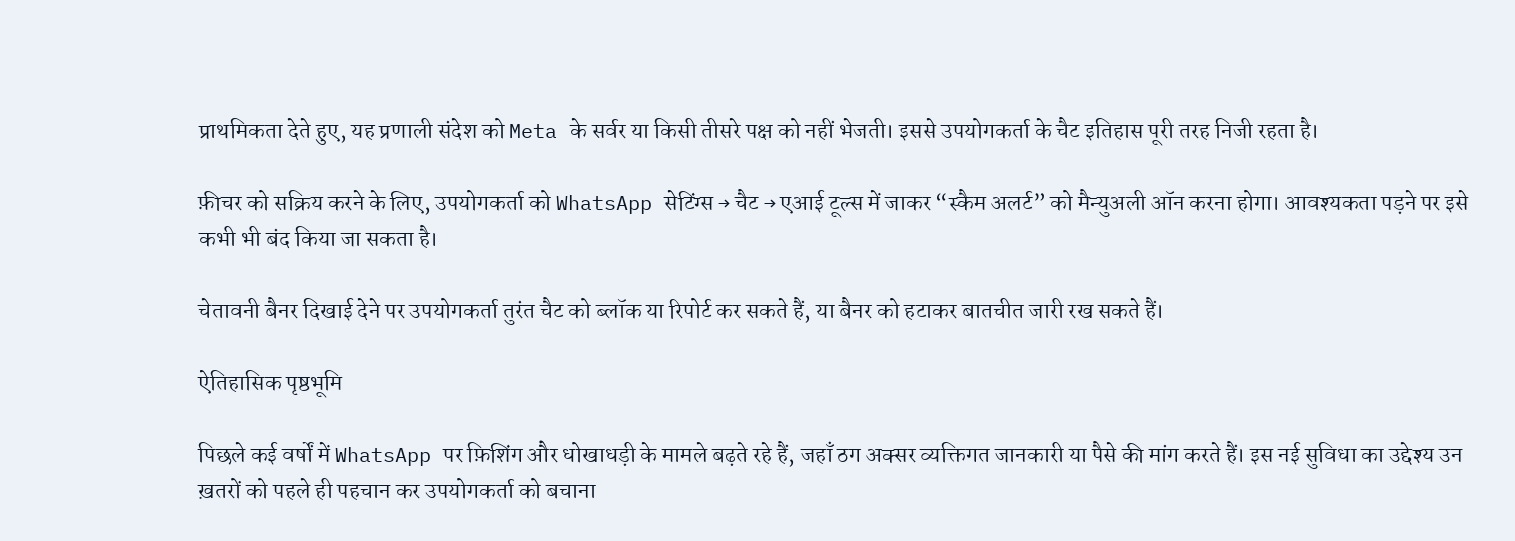प्राथमिकता देते हुए, यह प्रणाली संदेश को Meta के सर्वर या किसी तीसरे पक्ष को नहीं भेजती। इससे उपयोगकर्ता के चैट इतिहास पूरी तरह निजी रहता है।

फ़ीचर को सक्रिय करने के लिए, उपयोगकर्ता को WhatsApp सेटिंग्स → चैट → एआई टूल्स में जाकर “स्कैम अलर्ट” को मैन्युअली ऑन करना होगा। आवश्यकता पड़ने पर इसे कभी भी बंद किया जा सकता है।

चेतावनी बैनर दिखाई देने पर उपयोगकर्ता तुरंत चैट को ब्लॉक या रिपोर्ट कर सकते हैं, या बैनर को हटाकर बातचीत जारी रख सकते हैं।

ऐतिहासिक पृष्ठभूमि

पिछले कई वर्षों में WhatsApp पर फ़िशिंग और धोखाधड़ी के मामले बढ़ते रहे हैं, जहाँ ठग अक्सर व्यक्तिगत जानकारी या पैसे की मांग करते हैं। इस नई सुविधा का उद्देश्य उन ख़तरों को पहले ही पहचान कर उपयोगकर्ता को बचाना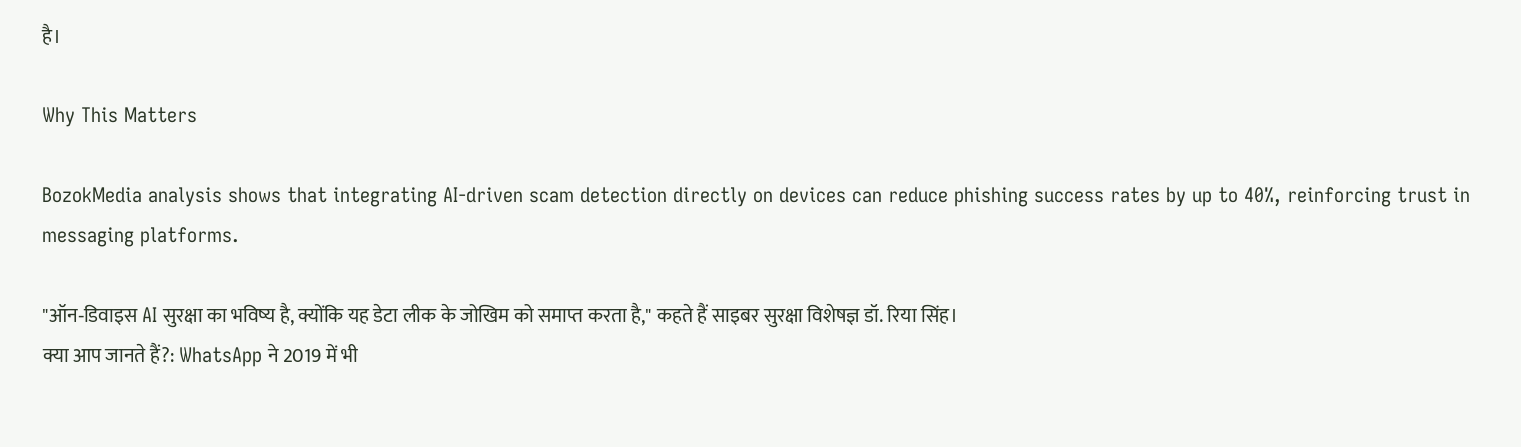है।

Why This Matters

BozokMedia analysis shows that integrating AI‑driven scam detection directly on devices can reduce phishing success rates by up to 40%, reinforcing trust in messaging platforms.

"ऑन‑डिवाइस AI सुरक्षा का भविष्य है, क्योंकि यह डेटा लीक के जोखिम को समाप्त करता है," कहते हैं साइबर सुरक्षा विशेषज्ञ डॉ. रिया सिंह।
क्या आप जानते हैं?: WhatsApp ने 2019 में भी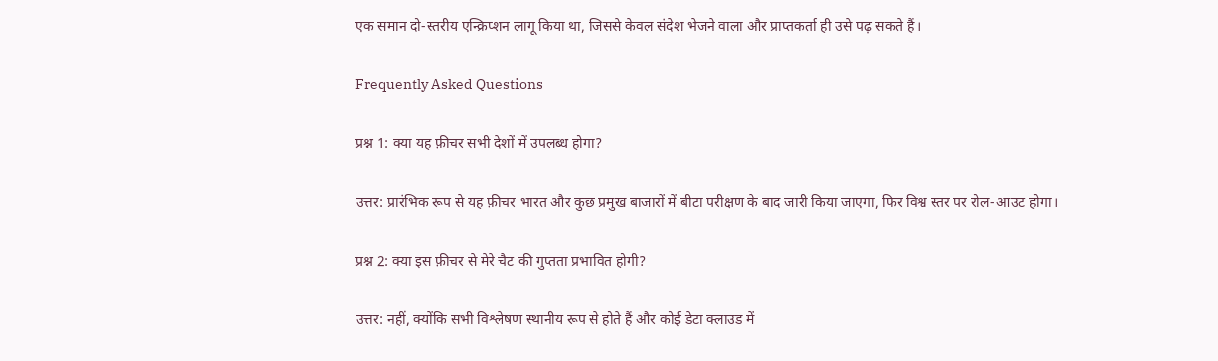एक समान दो‑स्तरीय एन्क्रिप्शन लागू किया था, जिससे केवल संदेश भेजने वाला और प्राप्तकर्ता ही उसे पढ़ सकते हैं।

Frequently Asked Questions

प्रश्न 1: क्या यह फ़ीचर सभी देशों में उपलब्ध होगा?

उत्तर: प्रारंभिक रूप से यह फ़ीचर भारत और कुछ प्रमुख बाजारों में बीटा परीक्षण के बाद जारी किया जाएगा, फिर विश्व स्तर पर रोल‑आउट होगा।

प्रश्न 2: क्या इस फ़ीचर से मेरे चैट की गुप्तता प्रभावित होगी?

उत्तर: नहीं, क्योंकि सभी विश्लेषण स्थानीय रूप से होते हैं और कोई डेटा क्लाउड में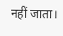नहीं जाता।